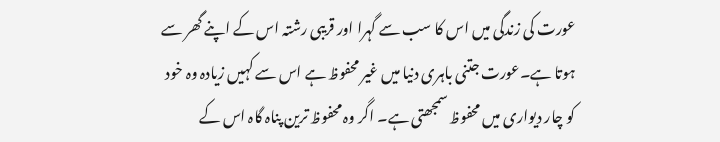عورت کی زندگی میں اس کا سب سے گہرا اور قریبی رشتہ اس کے اپنے گھر سے ہوتا ہے۔عورت جتنی باہری دنیا میں غیر محفوظ ہے اس سے کہیں زیادہ وہ خود کو چار دیواری میں محفوظ سمجھتی ہے۔ اگر وہ محفوظ ترین پناہ گاہ اس کے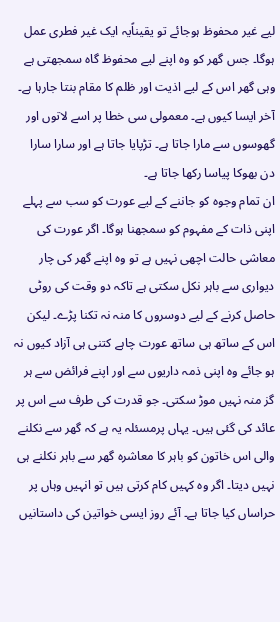لیے غیر محفوظ ہوجائے تو یقیناًیہ ایک غیر فطری عمل ہوگا۔ جس گھر کو وہ اپنے لیے محفوظ گاہ سمجھتی ہے وہی گھر اس کے لیے اذیت اور ظلم کا مقام بنتا جارہا ہے۔ آخر ایسا کیوں ہے۔ معمولی سی خطا پر اسے لاتوں اور گھوسوں سے مارا جاتا ہے۔ تڑپایا جاتا ہے اور سارا سارا دن بھوکا پیاسا رکھا جاتا ہے۔
ان تمام وجوہ کو جاننے کے لیے عورت کو سب سے پہلے اپنی ذات کے مفہوم کو سمجھنا ہوگا۔ اگر عورت کی معاشی حالت اچھی نہیں ہے تو وہ اپنے گھر کی چار دیواری سے باہر نکل سکتی ہے تاکہ دو وقت کی روٹی حاصل کرنے کے لیے دوسروں کا منہ نہ تکنا پڑے۔ لیکن اس کے ساتھ ہی ساتھ عورت چاہے کتنی ہی آزاد کیوں نہ ہو جائے وہ اپنی ذمہ داریوں سے اور اپنے فرائض سے ہر گز منہ نہیں موڑ سکتی۔ جو قدرت کی طرف سے اس پر عائد کی گئی ہیں۔ یہاں پرمسئلہ یہ ہے کہ گھر سے نکلنے والی اس خاتون کو باہر کا معاشرہ گھر سے باہر نکلنے ہی نہیں دیتا۔ اگر وہ کہیں کام کرتی ہیں تو انہیں وہاں پر حراساں کیا جاتا ہے۔ آئے روز ایسی خواتین کی داستانیں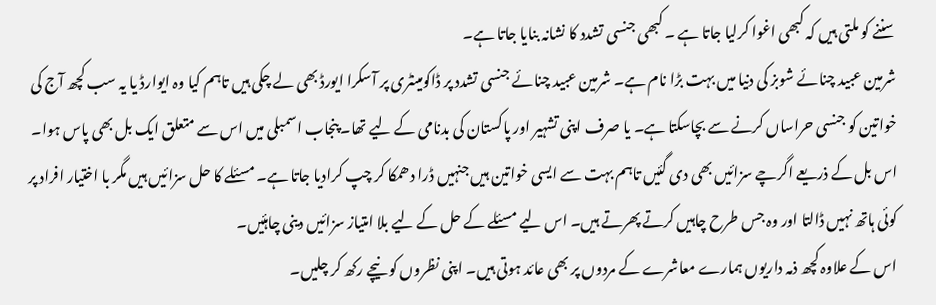سننے کو ملتی ہیں کہ کبھی اغوا کرلیا جاتا ہے ۔ کبھی جنسی تشدد کا نشانہ بنایا جاتا ہے۔
شرمین عبید چنائے شوبز کی دنیا میں بہت بڑا نام ہے۔ شرمین عبید چنائے جنسی تشدد پر ڈاکومینٹری پر آسکرا ایورڈ بھی لے چکی ہیں تاہم کیا وہ ایوارڈ یا یہ سب کچھ آج کی خواتین کو جنسی حراساں کرنے سے بچاسکتا ہے۔ یا صرف اپنی تشہیر اور پاکستان کی بدنامی کے لیے تھا۔ پنجاب اسمبلی میں اس سے متعلق ایک بل بھی پاس ہوا۔ اس بل کے ذریعے اگرچے سزائیں بھی دی گئیں تاہم بہت سے ایسی خواتین ہیں جنہیں ڈرا دھمکا کر چپ کرادیا جاتا ہے۔ مسئلے کا حل سزائیں ہیں مگر با اختیار افراد پر کوئی ہاتھ نہیں ڈالتا اور وہ جس طرح چاہیں کرتے پھرتے ہیں۔ اس لیے مسئلے کے حل کے لیے بلا امتیاز سزائیں دینی چاہئیں۔
اس کے علاوہ کچھ ذمہ داریوں ہمارے معاشرے کے مردوں پر بھی عائد ہوتی ہیں۔ اپنی نظروں کو نیچے رکھ کر چلیں۔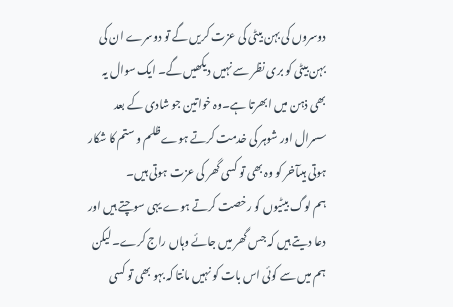دوسروں کی بہن بیٹی کی عزت کریں گے تو دوسرے ان کی بہن بیٹی کو بری نظر سے نہیں دیکھیں گے۔ ایک سوال یہ بھی ذہن میں ابھرتا ہے۔وہ خواتین جو شادی کے بعد سسرال اور شوہر کی خدمت کرتے ہوے ظلم و ستم کا شکار ہوتی ہیںآخر کو وہ بھی تو کسی گھر کی عزت ہوتی ہیں۔
ہم لوگ بیٹیوں کو رخصت کرتے ہوے یہی سوچتے ہیں اور دعا دیتے ہیں کہ جس گھر میں جائے وہاں راج کرے۔ لیکن ہم میں سے کوئی اس بات کو نہیں مانتا کہ بہو بھی تو کسی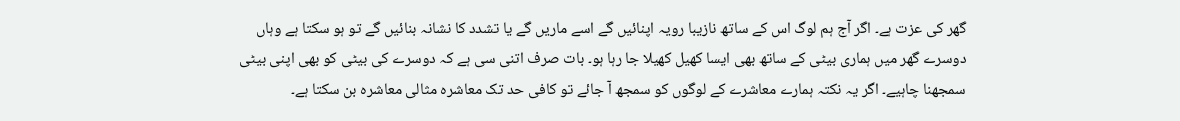گھر کی عزت ہے۔ اگر آج ہم لوگ اس کے ساتھ نازیبا رویہ اپنائیں گے اسے ماریں گے یا تشدد کا نشانہ بنائیں گے تو ہو سکتا ہے وہاں دوسرے گھر میں ہماری بیٹی کے ساتھ بھی ایسا کھیل کھیلا جا رہا ہو۔ بات صرف اتنی سی ہے کہ دوسرے کی بیٹی کو بھی اپنی بیٹی سمجھنا چاہیے۔ اگر یہ نکتہ ہمارے معاشرے کے لوگوں کو سمجھ آ جائے تو کافی حد تک معاشرہ مثالی معاشرہ بن سکتا ہے۔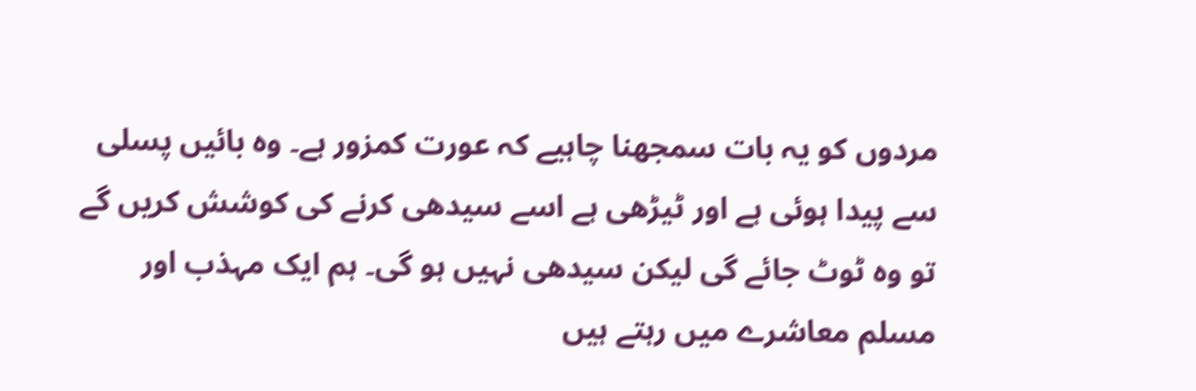مردوں کو یہ بات سمجھنا چاہیے کہ عورت کمزور ہے۔ وہ بائیں پسلی سے پیدا ہوئی ہے اور ٹیڑھی ہے اسے سیدھی کرنے کی کوشش کریں گے تو وہ ٹوٹ جائے گی لیکن سیدھی نہیں ہو گی۔ ہم ایک مہذب اور مسلم معاشرے میں رہتے ہیں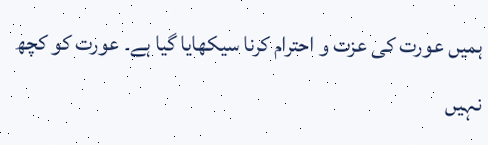ہمیں عورت کی عزت و احترام کرنا سیکھایا گیا ہے۔ عورت کو کچھ نہیں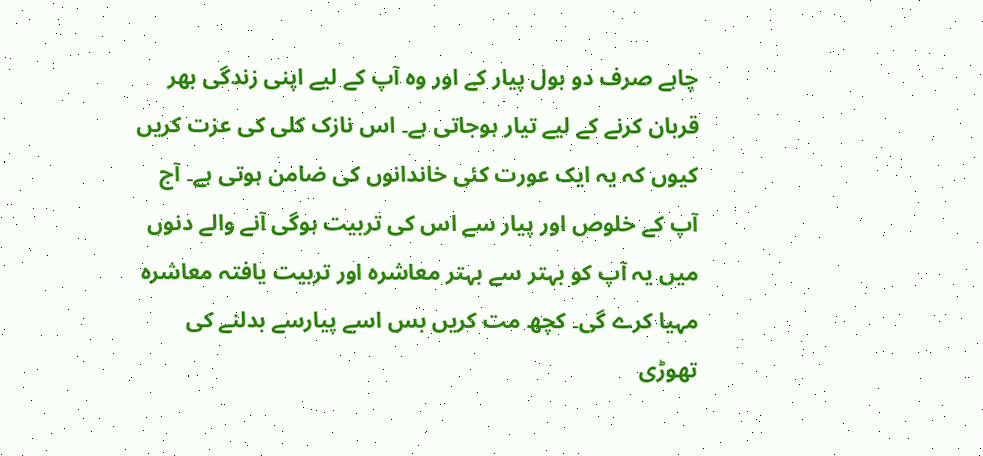چاہے صرف دو بول پیار کے اور وہ آپ کے لیے اپنی زندگی بھر قربان کرنے کے لیے تیار ہوجاتی ہے۔ اس نازک کلی کی عزت کریں کیوں کہ یہ ایک عورت کئی خاندانوں کی ضامن ہوتی ہے۔ آج آپ کے خلوص اور پیار سے اس کی تربیت ہوگی آنے والے دنوں میں یہ آپ کو بہتر سے بہتر معاشرہ اور تربیت یافتہ معاشرہ مہیا کرے گی۔ کچھ مت کریں بس اسے پیارسے بدلنے کی تھوڑی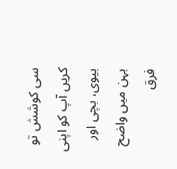سی کوشش تو کریں آپ کو اپنی بیوی، بچی اور بہن میں واضح فرق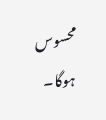محسوس ہوگا۔